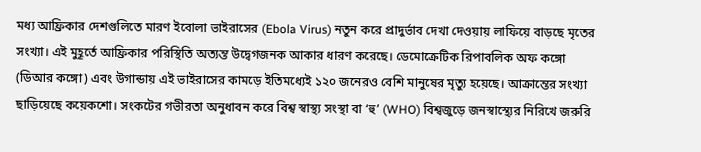মধ্য আফ্রিকার দেশগুলিতে মারণ ইবোলা ভাইরাসের (Ebola Virus) নতুন করে প্রাদুর্ভাব দেখা দেওয়ায় লাফিয়ে বাড়ছে মৃতের সংখ্যা। এই মুহূর্তে আফ্রিকার পরিস্থিতি অত্যন্ত উদ্বেগজনক আকার ধারণ করেছে। ডেমোক্রেটিক রিপাবলিক অফ কঙ্গো (ডিআর কঙ্গো) এবং উগান্ডায় এই ভাইরাসের কামড়ে ইতিমধ্যেই ১২০ জনেরও বেশি মানুষের মৃত্যু হয়েছে। আক্রান্তের সংখ্যা ছাড়িয়েছে কয়েকশো। সংকটের গভীরতা অনুধাবন করে বিশ্ব স্বাস্থ্য সংস্থা বা ‘হু’ (WHO) বিশ্বজুড়ে জনস্বাস্থ্যের নিরিখে জরুরি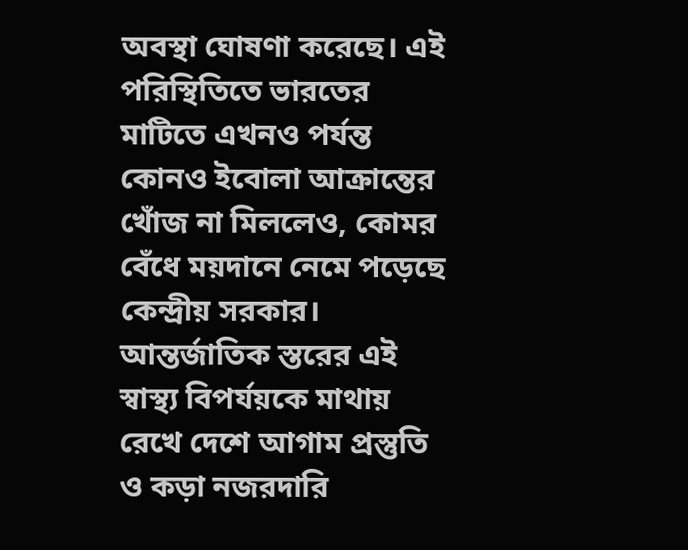অবস্থা ঘোষণা করেছে। এই পরিস্থিতিতে ভারতের মাটিতে এখনও পর্যন্ত কোনও ইবোলা আক্রান্তের খোঁজ না মিললেও, কোমর বেঁধে ময়দানে নেমে পড়েছে কেন্দ্রীয় সরকার। আন্তর্জাতিক স্তরের এই স্বাস্থ্য বিপর্যয়কে মাথায় রেখে দেশে আগাম প্রস্তুতি ও কড়া নজরদারি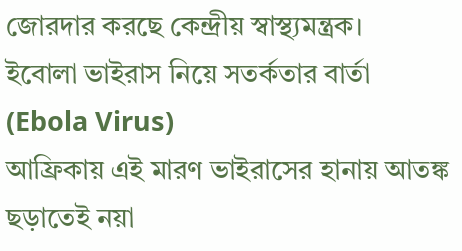জোরদার করছে কেন্দ্রীয় স্বাস্থ্যমন্ত্রক।
ইবোলা ভাইরাস নিয়ে সতর্কতার বার্তা (Ebola Virus)
আফ্রিকায় এই মারণ ভাইরাসের হানায় আতঙ্ক ছড়াতেই নয়া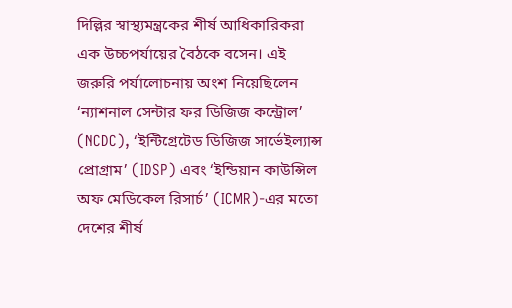দিল্লির স্বাস্থ্যমন্ত্রকের শীর্ষ আধিকারিকরা এক উচ্চপর্যায়ের বৈঠকে বসেন। এই জরুরি পর্যালোচনায় অংশ নিয়েছিলেন ‘ন্যাশনাল সেন্টার ফর ডিজিজ কন্ট্রোল’ (NCDC), ‘ইন্টিগ্রেটেড ডিজিজ সার্ভেইল্যান্স প্রোগ্রাম’ (IDSP) এবং ‘ইন্ডিয়ান কাউন্সিল অফ মেডিকেল রিসার্চ’ (ICMR)-এর মতো দেশের শীর্ষ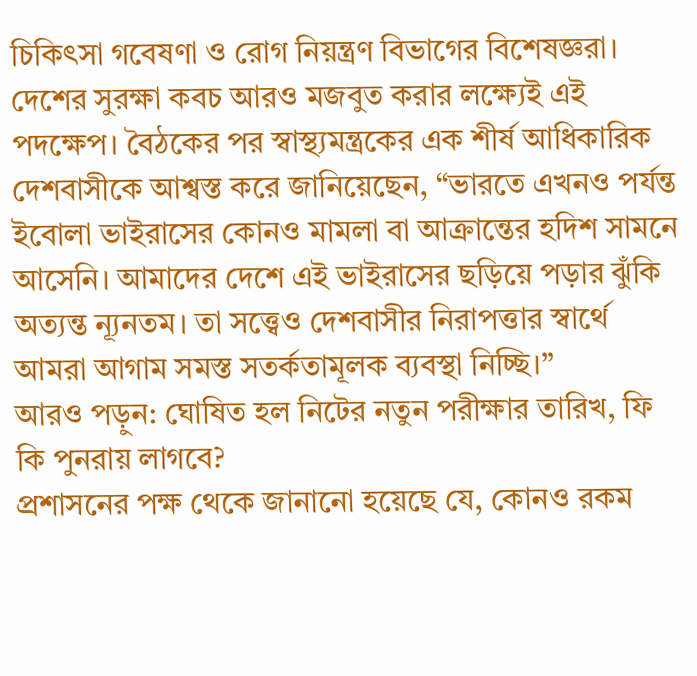চিকিৎসা গবেষণা ও রোগ নিয়ন্ত্রণ বিভাগের বিশেষজ্ঞরা। দেশের সুরক্ষা কবচ আরও মজবুত করার লক্ষ্যেই এই পদক্ষেপ। বৈঠকের পর স্বাস্থ্যমন্ত্রকের এক শীর্ষ আধিকারিক দেশবাসীকে আশ্বস্ত করে জানিয়েছেন, “ভারতে এখনও পর্যন্ত ইবোলা ভাইরাসের কোনও মামলা বা আক্রান্তের হদিশ সামনে আসেনি। আমাদের দেশে এই ভাইরাসের ছড়িয়ে পড়ার ঝুঁকি অত্যন্ত ন্যূনতম। তা সত্ত্বেও দেশবাসীর নিরাপত্তার স্বার্থে আমরা আগাম সমস্ত সতর্কতামূলক ব্যবস্থা নিচ্ছি।”
আরও পড়ুন: ঘোষিত হল নিটের নতুন পরীক্ষার তারিখ, ফি কি পুনরায় লাগবে?
প্রশাসনের পক্ষ থেকে জানানো হয়েছে যে, কোনও রকম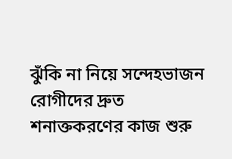ঝুঁকি না নিয়ে সন্দেহভাজন রোগীদের দ্রুত শনাক্তকরণের কাজ শুরু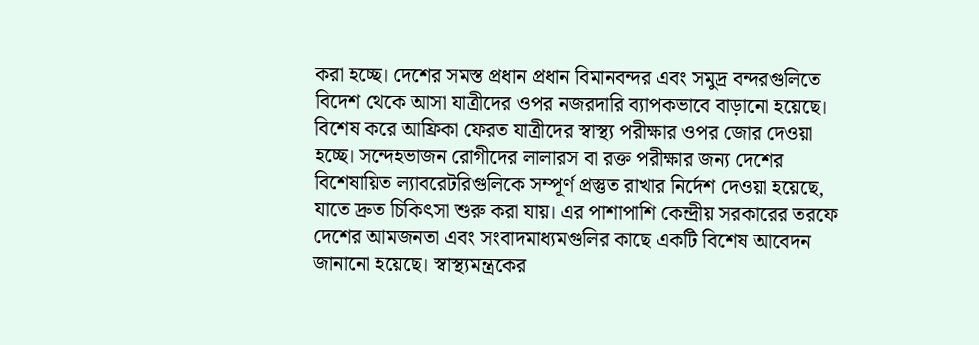করা হচ্ছে। দেশের সমস্ত প্রধান প্রধান বিমানবন্দর এবং সমুদ্র বন্দরগুলিতে বিদেশ থেকে আসা যাত্রীদের ওপর নজরদারি ব্যাপকভাবে বাড়ানো হয়েছে। বিশেষ করে আফ্রিকা ফেরত যাত্রীদের স্বাস্থ্য পরীক্ষার ওপর জোর দেওয়া হচ্ছে। সন্দেহভাজন রোগীদের লালারস বা রক্ত পরীক্ষার জন্য দেশের বিশেষায়িত ল্যাবরেটরিগুলিকে সম্পূর্ণ প্রস্তুত রাখার নির্দেশ দেওয়া হয়েছে, যাতে দ্রুত চিকিৎসা শুরু করা যায়। এর পাশাপাশি কেন্দ্রীয় সরকারের তরফে দেশের আমজনতা এবং সংবাদমাধ্যমগুলির কাছে একটি বিশেষ আবেদন জানানো হয়েছে। স্বাস্থ্যমন্ত্রকের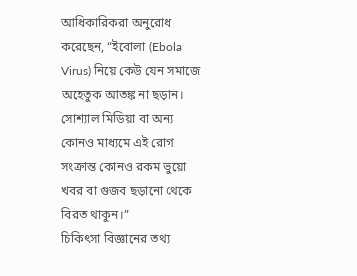আধিকারিকরা অনুরোধ করেছেন, “ইবোলা (Ebola Virus) নিয়ে কেউ যেন সমাজে অহেতুক আতঙ্ক না ছড়ান। সোশ্যাল মিডিয়া বা অন্য কোনও মাধ্যমে এই রোগ সংক্রান্ত কোনও রকম ভুয়ো খবর বা গুজব ছড়ানো থেকে বিরত থাকুন।”
চিকিৎসা বিজ্ঞানের তথ্য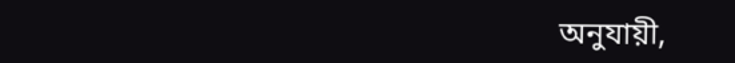অনুযায়ী,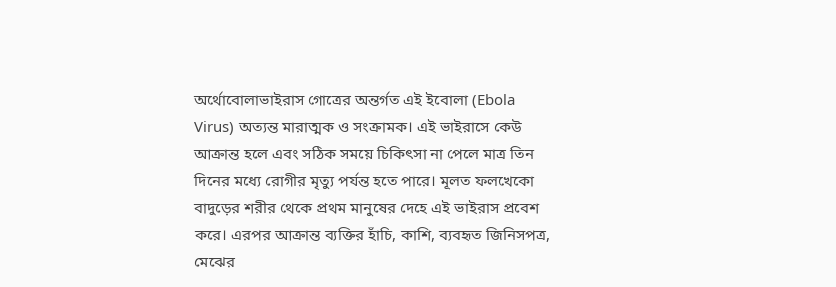অর্থোবোলাভাইরাস গোত্রের অন্তর্গত এই ইবোলা (Ebola Virus) অত্যন্ত মারাত্মক ও সংক্রামক। এই ভাইরাসে কেউ আক্রান্ত হলে এবং সঠিক সময়ে চিকিৎসা না পেলে মাত্র তিন দিনের মধ্যে রোগীর মৃত্যু পর্যন্ত হতে পারে। মূলত ফলখেকো বাদুড়ের শরীর থেকে প্রথম মানুষের দেহে এই ভাইরাস প্রবেশ করে। এরপর আক্রান্ত ব্যক্তির হাঁচি, কাশি, ব্যবহৃত জিনিসপত্র, মেঝের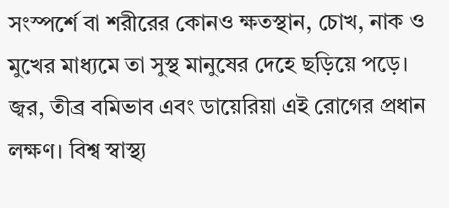সংস্পর্শে বা শরীরের কোনও ক্ষতস্থান, চোখ, নাক ও মুখের মাধ্যমে তা সুস্থ মানুষের দেহে ছড়িয়ে পড়ে। জ্বর, তীব্র বমিভাব এবং ডায়েরিয়া এই রোগের প্রধান লক্ষণ। বিশ্ব স্বাস্থ্য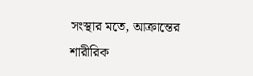সংস্থার মতে, আক্রান্তের শারীরিক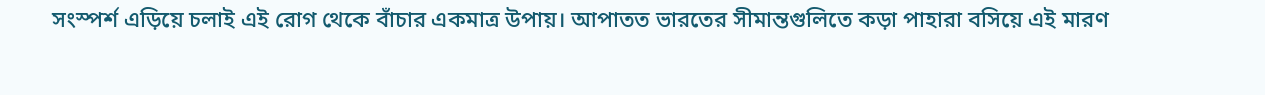সংস্পর্শ এড়িয়ে চলাই এই রোগ থেকে বাঁচার একমাত্র উপায়। আপাতত ভারতের সীমান্তগুলিতে কড়া পাহারা বসিয়ে এই মারণ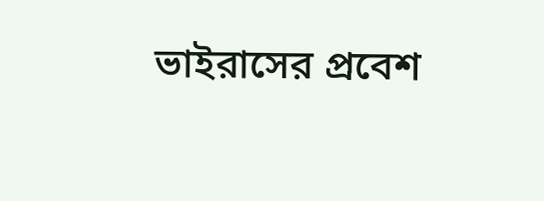ভাইরাসের প্রবেশ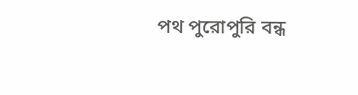পথ পুরোপুরি বন্ধ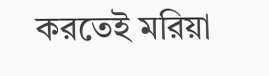করতেই মরিয়া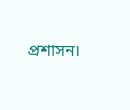প্রশাসন।